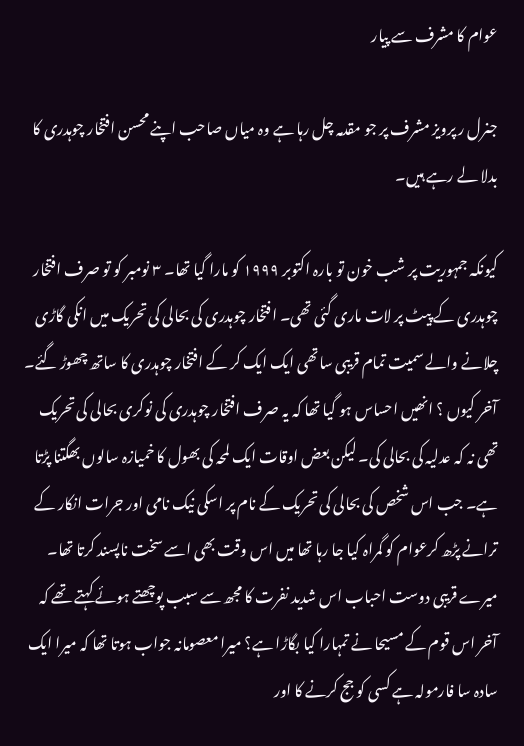عوام کا مشرف سے پیار

جنرل ر پرویز مشرف پر جو مقدمہ چل رہا ہے وہ میاں صاحب اپنے محسن افتخار چوہدری کا بدلا لے رہے ہیں۔

کیونکہ جمہوریت پر شب خون تو بارہ اکتوبر ١٩٩٩ کو مارا گیا تھا۔ ٣ نومبر کو تو صرف افتخار چوہدری کے پیٹ پر لات ماری گئی تھی۔ افتخار چوہدری کی بحالی کی تحریک میں انکی گاڑی چلانے والے سمیت تمام قریبی ساتھی ایک ایک کر کے افتخار چوہدری کا ساتھ چھوڑ گئے۔ آخر کیوں ؟ انھیں احساس ہو گیا تھا کہ یہ صرف افتخار چوہدری کی نوکری بحالی کی تحریک تھی نہ کہ عدلیہ کی بحالی کی۔ لیکن بعض اوقات ایک لمحہ کی بھول کا خمیازہ سالوں بھگتنا پڑتا ہے۔ جب اس شخص کی بحالی کی تحریک کے نام پر اسکی نیک نامی اور جرات انکار کے ترانے پڑھ کرعوام کو گمراہ کیا جا رہا تھا میں اس وقت بھی اسے سخت ناپسند کرتا تھا۔ میرے قریبی دوست احباب اس شدید نفرت کا مجھ سے سبب پوچھتے ہوئے کہتے تھے کہ آخر اس قوم کے مسیحا نے تمہارا کیا بگاڑا ہے؟ میرا معصومانہ جواب ہوتا تھا کہ میرا ایک سادہ سا فارمولہ ہے کسی کو جج کرنے کا اور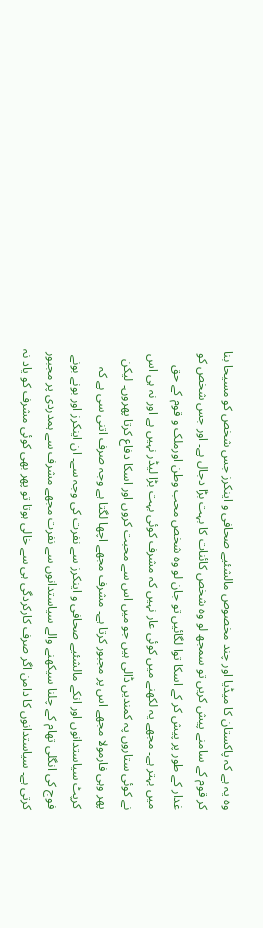وہ یہ ہے کہ پاکستان کا میڈیا اور چند مخصوص مالشئیے صحافی و اینکرز جس شخص کو مسیحا بنا کر قوم کے سامنے پیش کریں تو سمجھ لو وہ شخص کائنات کا بہت بڑا دجال ہے۔ اور جس شخص کو غدار کے طور پر پیش کر کے اسکا توا لگائیں تو جان لو وہ شخص محب وطن اورملک و قوم کے حق میں بہتر ہے۔ مجھے یہ لکھنے میں کوئی عار نہیں کہ مشرف کوئی بہت بڑا لیڈر نہیں ہے اور نہ ہی اس نے کوئی ستاروں پہ کمندیں ڈالی ہیں جو میں اس سے محبت کروں اور اسکا دفاع کرتا پھروں۔ لیکن پھر وہی فارمولا مجھے اس پر مجبور کرتا ہے۔ مشرف مجھے اچھا لگتا ہے وجہ صرف اتنی سی ہے کہ کرپٹ سیاستدانوں اور انکے مالشئیے صحافی و اینکرز سے نفرت کی وجہ سے۔ ان اینکرز اور بونے بونے فوج کی انگلی تھام کے چلنا سیکھنے والے سیاستدانوں سے نفرت مجھے مشرف سے ہمدردی پر مجبور کرتی ہے۔ سیاستدانوں کا دامن اگر صرف کارکردگی ہی سے خالی ہوتا تو پھر بھی کوئی مشرف کو یاد نہ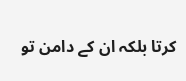کرتا بلکہ ان کے دامن تو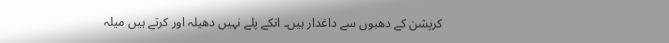کرپشن کے دھبوں سے داغدار ہیں۔ انکے پلے نہیں دھیلہ اور کرتے ہیں میلہ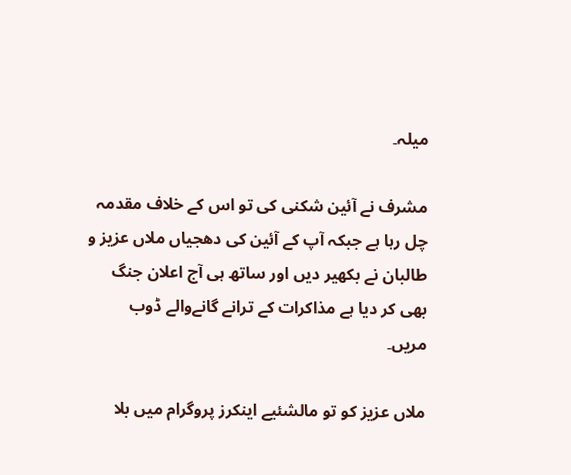میلہ۔

مشرف نے آئین شکنی کی تو اس کے خلاف مقدمہ چل رہا ہے جبکہ آپ کے آئین کی دھجیاں ملاں عزیز و طالبان نے بکھیر دیں اور ساتھ ہی آج اعلان جنگ بھی کر دیا ہے مذاکرات کے ترانے گانےوالے ڈوب مریں۔

ملاں عزیز کو تو مالشئیے اینکرز پروگرام میں بلا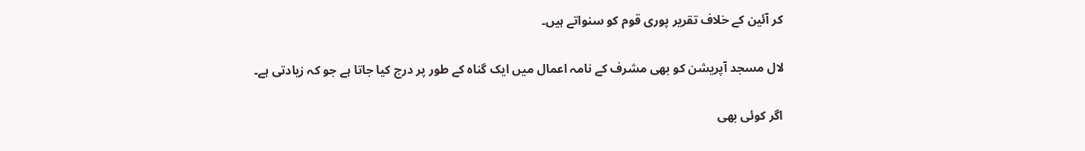کر آئین کے خلاف تقریر پوری قوم کو سنواتے ہیں۔

لال مسجد آپریشن کو بھی مشرف کے نامہ اعمال میں ایک گناہ کے طور پر درج کیا جاتا ہے جو کہ زیادتی ہے۔

اگر کوئی بھی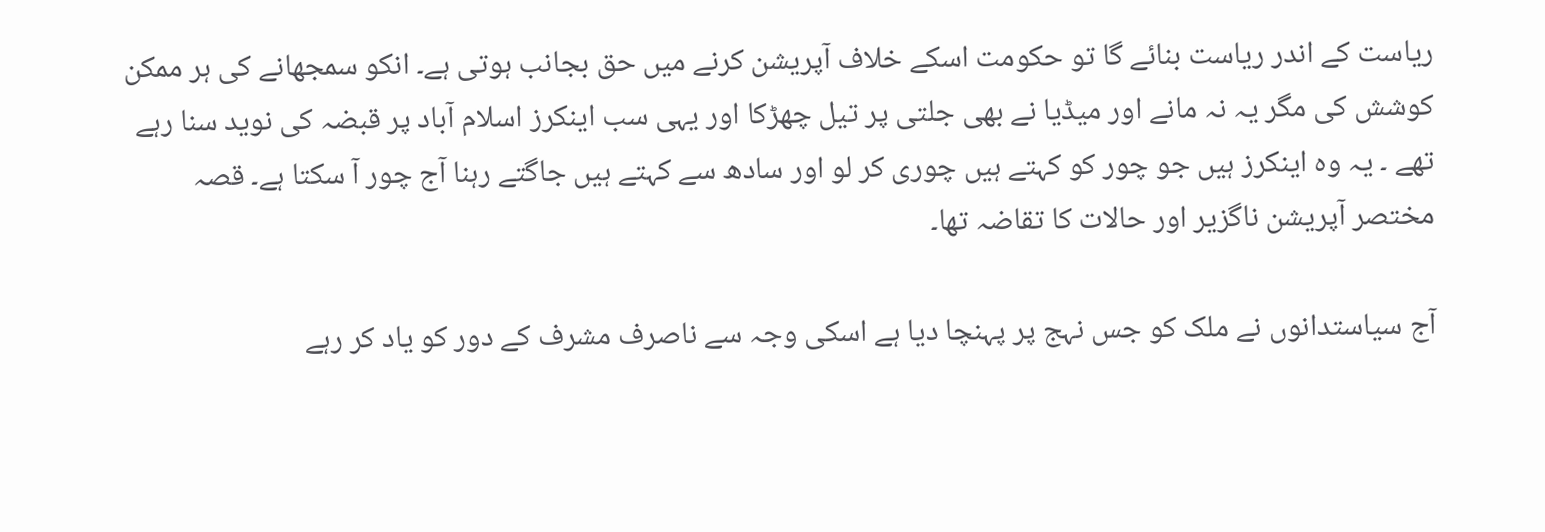ریاست کے اندر ریاست بنائے گا تو حکومت اسکے خلاف آپریشن کرنے میں حق بجانب ہوتی ہے۔ انکو سمجھانے کی ہر ممکن کوشش کی مگر یہ نہ مانے اور میڈیا نے بھی جلتی پر تیل چھڑکا اور یہی سب اینکرز اسلام آباد پر قبضہ کی نوید سنا رہے تھے ۔ یہ وہ اینکرز ہیں جو چور کو کہتے ہیں چوری کر لو اور سادھ سے کہتے ہیں جاگتے رہنا آج چور آ سکتا ہے۔ قصہ مختصر آپریشن ناگزیر اور حالات کا تقاضہ تھا۔

آج سیاستدانوں نے ملک کو جس نہج پر پہنچا دیا ہے اسکی وجہ سے ناصرف مشرف کے دور کو یاد کر رہے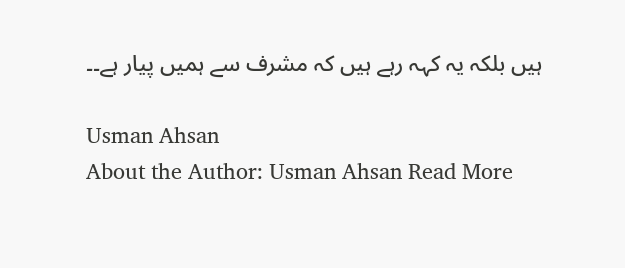ہیں بلکہ یہ کہہ رہے ہیں کہ مشرف سے ہمیں پیار ہے۔۔

Usman Ahsan
About the Author: Usman Ahsan Read More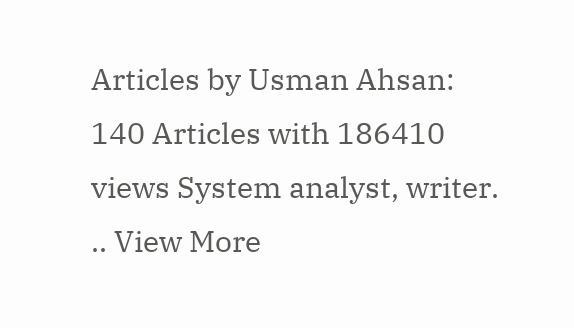Articles by Usman Ahsan: 140 Articles with 186410 views System analyst, writer. .. View More